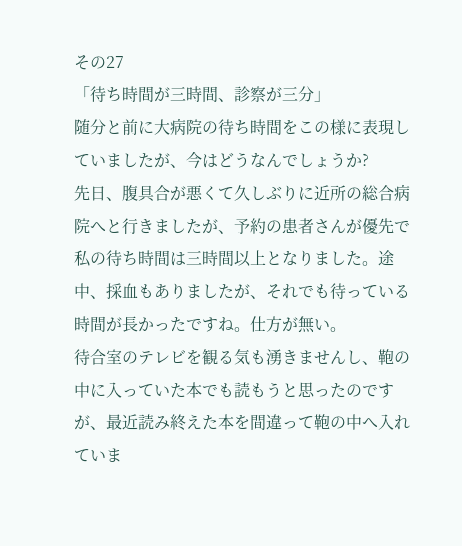その27
「待ち時間が三時間、診察が三分」
随分と前に大病院の待ち時間をこの様に表現していましたが、今はどうなんでしょうか?
先日、腹具合が悪くて久しぶりに近所の総合病院へと行きましたが、予約の患者さんが優先で私の待ち時間は三時間以上となりました。途中、採血もありましたが、それでも待っている時間が長かったですね。仕方が無い。
待合室のテレビを観る気も湧きませんし、鞄の中に入っていた本でも読もうと思ったのですが、最近読み終えた本を間違って鞄の中へ入れていま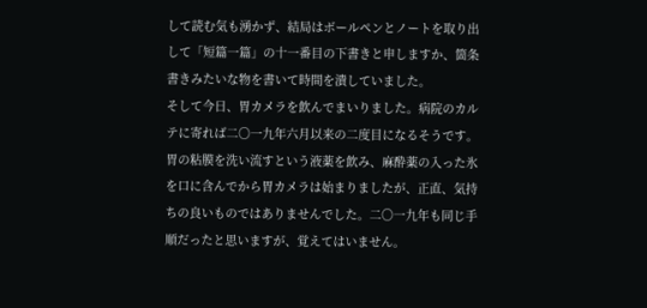して読む気も湧かず、結局はボールペンとノートを取り出して「短篇一篇」の十一番目の下書きと申しますか、箇条書きみたいな物を書いて時間を潰していました。
そして今日、胃カメラを飲んでまいりました。病院のカルテに寄れば二〇一九年六月以来の二度目になるそうです。
胃の粘膜を洗い流すという液薬を飲み、麻酔薬の入った氷を口に含んでから胃カメラは始まりましたが、正直、気持ちの良いものではありませんでした。二〇一九年も同じ手順だったと思いますが、覚えてはいません。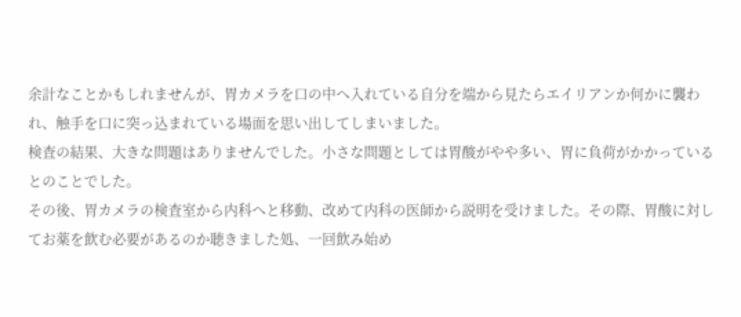余計なことかもしれませんが、胃カメラを口の中へ入れている自分を端から見たらエイリアンか何かに襲われ、触手を口に突っ込まれている場面を思い出してしまいました。
検査の結果、大きな問題はありませんでした。小さな問題としては胃酸がやや多い、胃に負荷がかかっているとのことでした。
その後、胃カメラの検査室から内科へと移動、改めて内科の医師から説明を受けました。その際、胃酸に対してお薬を飲む必要があるのか聴きました処、一回飲み始め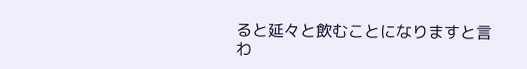ると延々と飲むことになりますと言わ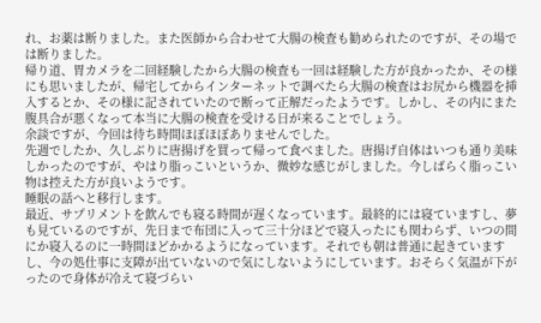れ、お薬は断りました。また医師から合わせて大腸の検査も勧められたのですが、その場では断りました。
帰り道、胃カメラを二回経験したから大腸の検査も一回は経験した方が良かったか、その様にも思いましたが、帰宅してからインターネットで調べたら大腸の検査はお尻から機器を挿入するとか、その様に記されていたので断って正解だったようです。しかし、その内にまた腹具合が悪くなって本当に大腸の検査を受ける日が来ることでしょう。
余談ですが、今回は待ち時間ほぼほぼありませんでした。
先週でしたか、久しぶりに唐揚げを買って帰って食べました。唐揚げ自体はいつも通り美味しかったのですが、やはり脂っこいというか、微妙な感じがしました。今しばらく脂っこい物は控えた方が良いようです。
睡眠の話へと移行します。
最近、サプリメントを飲んでも寝る時間が遅くなっています。最終的には寝ていますし、夢も見ているのですが、先日まで布団に入って三十分ほどで寝入ったにも関わらず、いつの間にか寝入るのに一時間ほどかかるようになっています。それでも朝は普通に起きていますし、今の処仕事に支障が出ていないので気にしないようにしています。おそらく気温が下がったので身体が冷えて寝づらい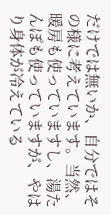だけでは無いか、自分ではその様に考えています。当然、暖房も使っていますし、湯たんぽも使っていますが、やはり身体が冷えている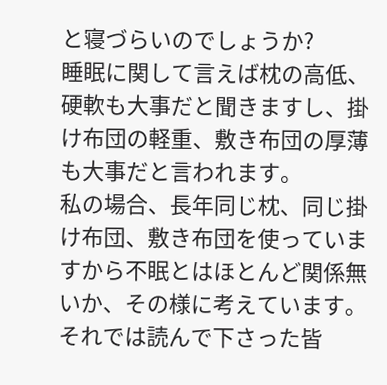と寝づらいのでしょうか?
睡眠に関して言えば枕の高低、硬軟も大事だと聞きますし、掛け布団の軽重、敷き布団の厚薄も大事だと言われます。
私の場合、長年同じ枕、同じ掛け布団、敷き布団を使っていますから不眠とはほとんど関係無いか、その様に考えています。
それでは読んで下さった皆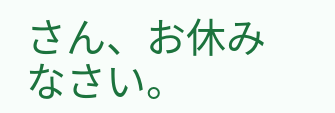さん、お休みなさい。